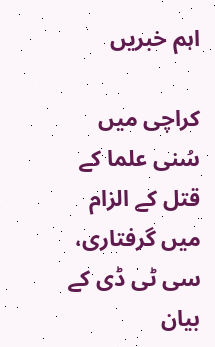اہم خبریں

کراچی میں‌ سُنی علما کے قتل کے الزام میں‌ گرفتاری، سی ٹی ڈی کے بیان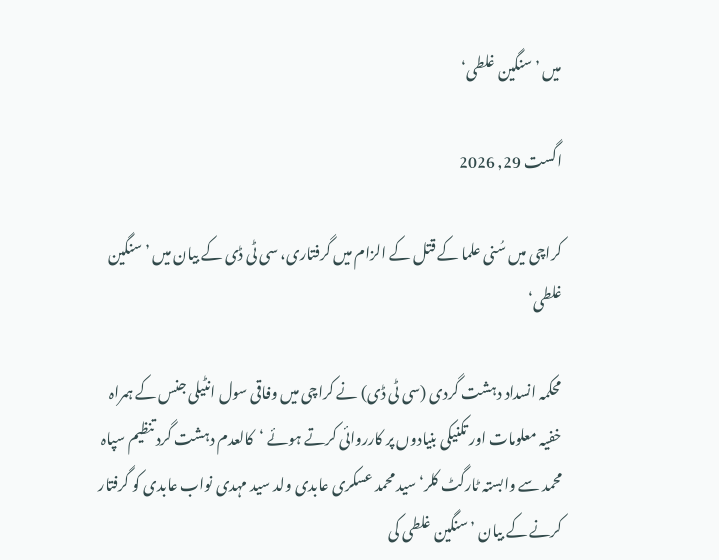میں‌ ’سنگین غلطی‘

اگست 29, 2026

کراچی میں‌ سُنی علما کے قتل کے الزام میں‌ گرفتاری، سی ٹی ڈی کے بیان میں‌ ’سنگین غلطی‘

محکمہ انسداد دہشت گردی (سی ٹی ڈی) نے کراچی میں وفاقی سول انٹیلی جنس کے ہمراہ خفیہ معلومات اور تکنیکی بنیادوں پر کارروائی کرتے ہوئے ‘کالعدم دہشت گرد تنظیم سپاہ محمد سے وابستہ ٹارگٹ کلر‘ سید محمد عسکری عابدی ولد سید مہدی نواب عابدی کو گرفتار کرنے کے بیان ’سنگین غلطی کی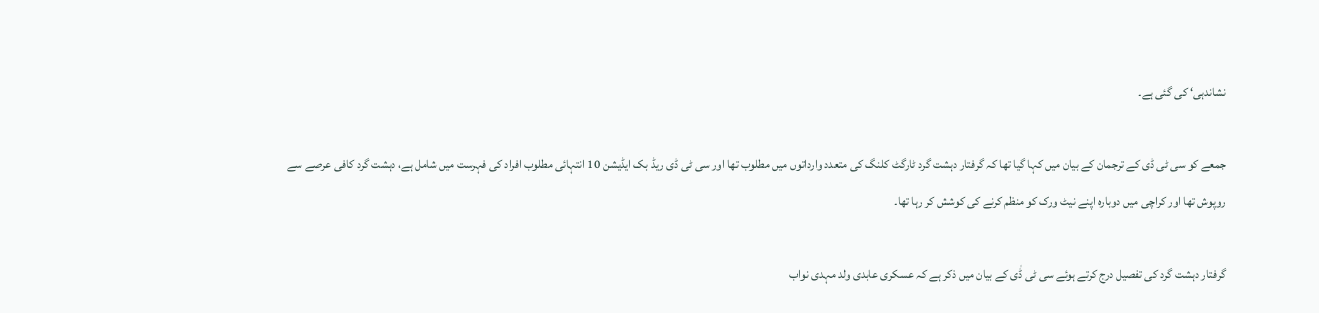نشاندہی‘ کی گئی ہے۔

جمعے کو سی ٹی ڈی کے ترجمان کے بیان میں‌ کہا گیا تھا کہ گرفتار دہشت گرد ٹارگٹ کلنگ کی متعدد وارداتوں میں مطلوب تھا اور سی ٹی ڈی ریڈ بک ایڈیشن 10 انتہائی مطلوب افراد کی فہرست میں شامل ہے، دہشت گرد کافی عرصے سے روپوش تھا اور کراچی میں دوبارہ اپنے نیٹ ورک کو منظم کرنے کی کوشش کر رہا تھا۔

گرفتار دہشت گرد کی تفصیل درج کرتے ہوئے سی ٹی ڈٰی کے بیان میں‌ ذکر ہے کہ عسکری عابدی ولد مہدی نواب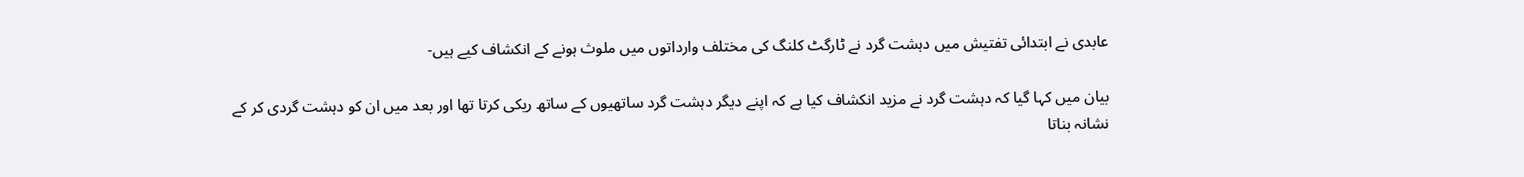عابدی نے ابتدائی تفتیش میں دہشت گرد نے ٹارگٹ کلنگ کی مختلف وارداتوں میں ملوث ہونے کے انکشاف کیے ہیں-

بیان میں‌ کہا گیا کہ دہشت گرد نے مزید انکشاف کیا ہے کہ اپنے دیگر دہشت گرد ساتھیوں کے ساتھ ریکی کرتا تھا اور بعد میں ان کو دہشت گردی کر کے نشانہ بناتا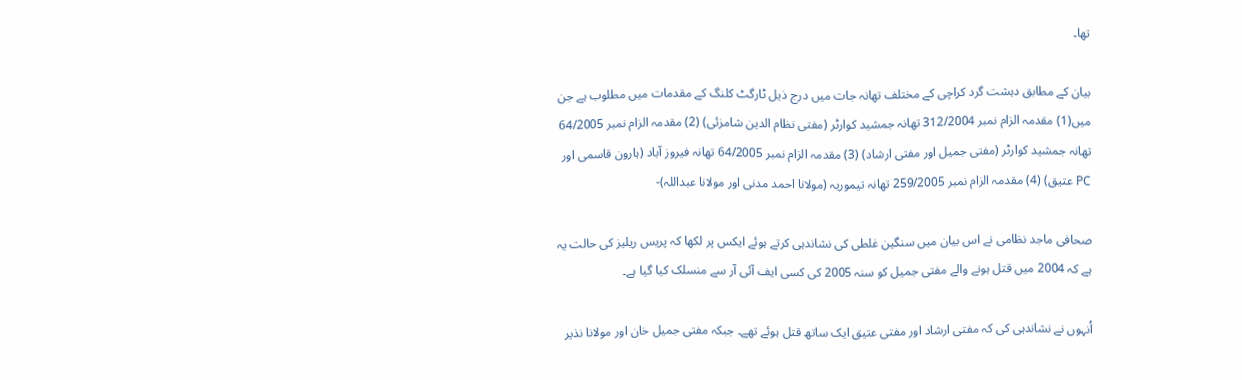تھا۔

بیان کے مطابق دہشت گرد کراچی کے مختلف تھانہ جات میں درج ذیل ٹارگٹ کلنگ کے مقدمات میں مطلوب ہے جن میں‌(1) مقدمہ الزام نمبر 312/2004 تھانہ جمشید کوارٹر (مفتی نظام الدین شامزئی) (2) مقدمہ الزام نمبر 64/2005 تھانہ جمشید کوارٹر (مفتی جمیل اور مفتی ارشاد) (3) مقدمہ الزام نمبر 64/2005 تھانہ فیروز آباد (ہارون قاسمی اور PC عتیق) (4) مقدمہ الزام نمبر 259/2005 تھانہ تیموریہ (مولانا احمد مدنی اور مولانا عبداللہ)-

صحافی ماجد نظامی نے اس بیان میں سنگین غلطی کی نشاندہی کرتے ہوئے ایکس پر لکھا کہ پریس ریلیز کی حالت یہ ہے کہ 2004 میں قتل ہونے والے مفتی جمیل کو سنہ 2005 کی کسی ایف آئی آر سے منسلک کیا گیا ہے۔

اُنہوں‌ نے نشاندہی کی کہ مفتی ارشاد اور مفتی عتیق ایک ساتھ قتل ہوئے تھے۔ جبکہ مفتی جمیل خان اور مولانا نذیر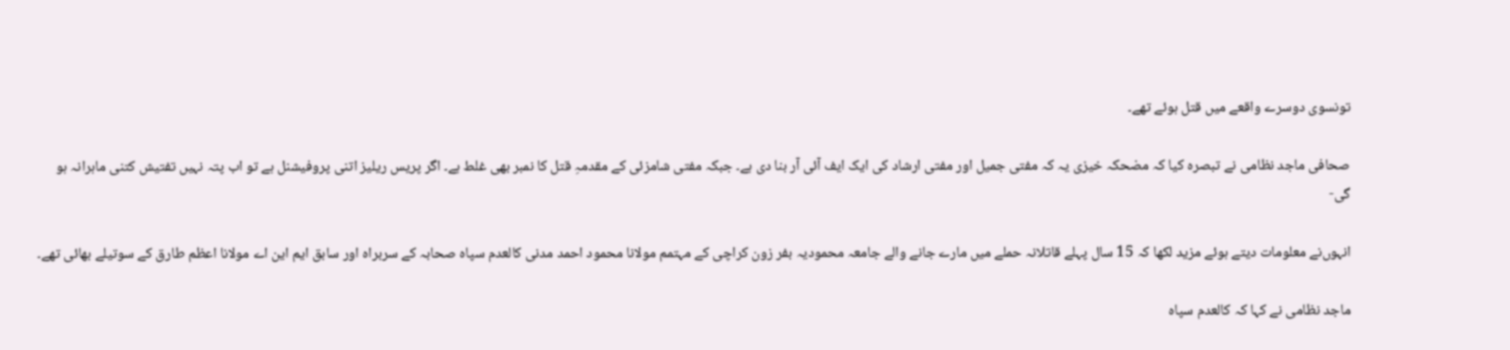تونسوی دوسرے واقعے میں قتل ہوئے تھے۔

صحافی ماجد نظامی نے تبصرہ کیا کہ مضحکہ خیزی یہ کہ مفتی جمیل اور مفتی ارشاد کی ایک ایف آئی آر بنا دی ہے۔ جبکہ مفتی شامزئی کے مقدمہِ قتل کا نمبر بھی غلط ہے۔ اگر پریس ریلیز اتنی پروفیشنل ہے تو اب پتہ نہیں تفتیش کتنی ماہرانہ ہو گی-

انہوں‌نے معلومات دیتے ہوئے مزید لکھا کہ 15 سال پہلے قاتلانہ حملے میں مارے جانے والے جامعہ محمودیہ بفر زون کراچی کے مہتمم مولانا محمود احمد مدنی کالعدم سپاہ صحابہ کے سربراہ اور سابق ایم این اے مولانا اعظم طارق کے سوتیلے بھائی تھے۔

ماجد نظامی نے کہا کہ کالعدم سپاہ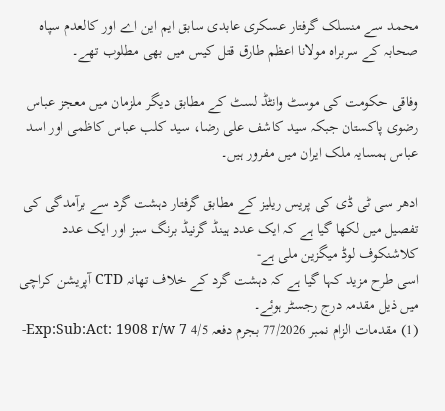محمد سے منسلک گرفتار عسکری عابدی سابق ایم این اے اور کالعدم سپاہ صحابہ کے سربراہ مولانا اعظم طارق قتل کیس میں بھی مطلوب تھے۔

وفاقی حکومت کی موسٹ وانٹڈ لسٹ کے مطابق دیگر ملزمان میں معجز عباس رضوی پاکستان جبکہ سید کاشف علی رضا، سید کلب عباس کاظمی اور اسد عباس ہمسایہ ملک ایران میں مفرور ہیں۔

ادھر سی ٹی ڈی کی پریس ریلیز کے مطابق گرفتار دہشت گرد سے برآمدگی کی تفصیل میں‌ لکھا گیا ہے کہ ایک عدد ہینڈ گرنیڈ برنگ سبز اور ایک عدد کلاشنکوف لوڈ میگزین ملی ہے-
اسی طرح مزید کہا گیا ہے کہ دہشت گرد کے خلاف تھانہ CTD آپریشن کراچی میں ذیل مقدمہ درج رجسٹر ہوئے۔
(1) مقدمات الزام نمبر 77/2026 بجرم دفعہ 4/5 Exp:Sub:Act: 1908 r/w 7-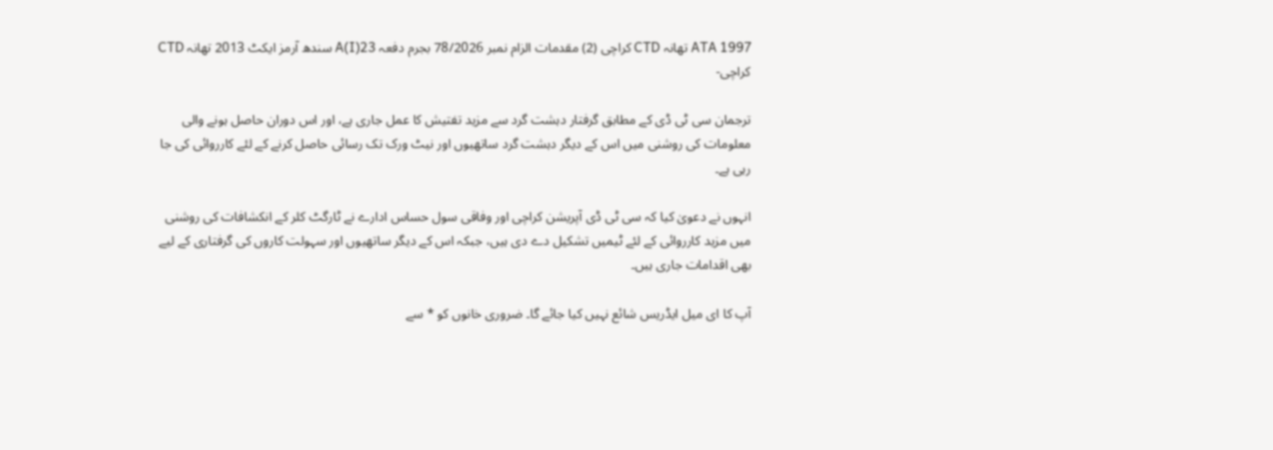ATA 1997 تھانہ CTD کراچی (2) مقدمات الزام نمبر 78/2026 بجرم دفعہ 23(I)A سندھ آرمز ایکٹ 2013 تھانہ CTD کراچی-

ترجمان سی ٹی ڈی کے مطابق گرفتار دہشت گرد سے مزید تفتیش کا عمل جاری ہے، اور اس دوران حاصل ہونے والی معلومات کی روشنی میں اس کے دیگر دہشت گرد ساتھیوں اور نیٹ ورک تک رسائی حاصل کرنے کے لئے کارروائی کی جا رہی ہے۔

انہوں نے دعویٰ کیا کہ سی ٹی ڈی آپریشن کراچی اور وفاقی سول حساس ادارے نے ٹارگٹ کلر کے انکشافات کی روشنی میں مزید کارروائی کے لئے ٹیمیں تشکیل دے دی ہیں، جبکہ اس کے دیگر ساتھیوں اور سہولت کاروں کی گرفتاری کے لیے بھی اقدامات جاری ہیں۔

آپ کا ای میل ایڈریس شائع نہیں کیا جائے گا۔ ضروری خانوں کو * سے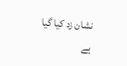نشان زد کیا گیا ہے